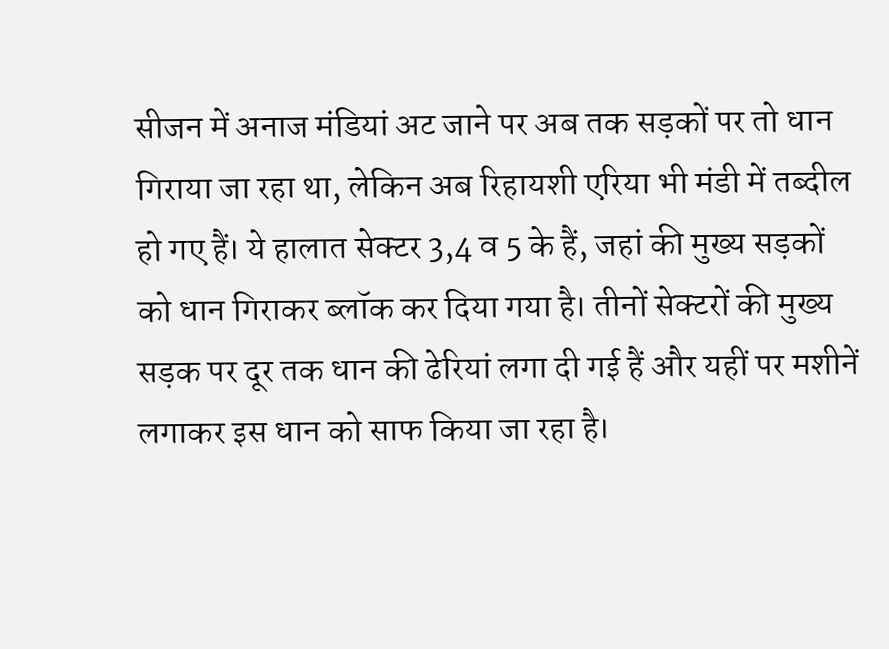सीजन में अनाज मंडियां अट जाने पर अब तक सड़कों पर तो धान गिराया जा रहा था, लेकिन अब रिहायशी एरिया भी मंडी में तब्दील हो गए हैं। ये हालात सेक्टर 3,4 व 5 के हैं, जहां की मुख्य सड़कों को धान गिराकर ब्लॉक कर दिया गया है। तीनों सेक्टरों की मुख्य सड़क पर दूर तक धान की ढेरियां लगा दी गई हैं और यहीं पर मशीनें लगाकर इस धान को साफ किया जा रहा है।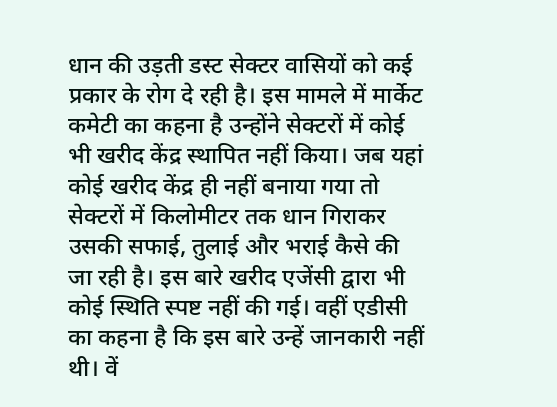धान की उड़ती डस्ट सेक्टर वासियों को कई प्रकार के रोग दे रही है। इस मामले में मार्केट कमेटी का कहना है उन्होंने सेक्टरों में कोई भी खरीद केंद्र स्थापित नहीं किया। जब यहां कोई खरीद केंद्र ही नहीं बनाया गया तो सेक्टरों में किलोमीटर तक धान गिराकर उसकी सफाई, तुलाई और भराई कैसे की जा रही है। इस बारे खरीद एजेंसी द्वारा भी कोई स्थिति स्पष्ट नहीं की गई। वहीं एडीसी का कहना है कि इस बारे उन्हें जानकारी नहीं थी। वें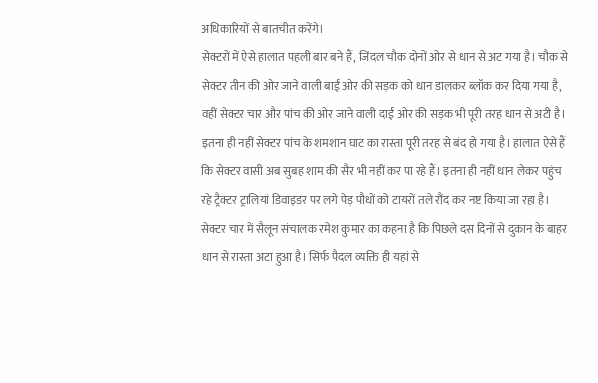अधिकारियों से बातचीत करेंगे।
सेक्टरों में ऐसे हालात पहली बार बने हैं, जिंदल चौक दोनों ओर से धान से अट गया है। चौक से सेक्टर तीन की ओर जाने वाली बाईं ओर की सड़क को धान डालकर ब्लॉक कर दिया गया है, वहीं सेक्टर चार और पांच की ओर जाने वाली दाईं ओर की सड़क भी पूरी तरह धान से अटी है। इतना ही नहीं सेक्टर पांच के शमशान घाट का रास्ता पूरी तरह से बंद हो गया है। हालात ऐसे हैं कि सेक्टर वासी अब सुबह शाम की सैर भी नहीं कर पा रहे हैं। इतना ही नहीं धान लेकर पहुंच रहे ट्रैक्टर ट्रालियां डिवाइडर पर लगे पेड़ पौधों को टायरों तले रौंद कर नष्ट किया जा रहा है।
सेक्टर चार में सैलून संचालक रमेश कुमार का कहना है कि पिछले दस दिनों से दुकान के बाहर धान से रास्ता अटा हुआ है। सिर्फ पैदल व्यक्ति ही यहां से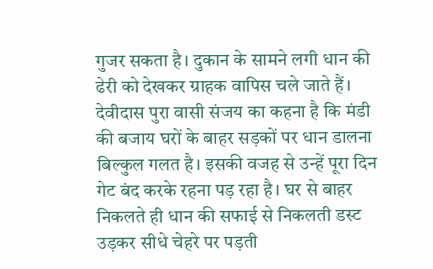गुजर सकता है। दुकान के सामने लगी धान की ढेरी को देखकर ग्राहक वापिस चले जाते हैं।
देवीदास पुरा वासी संजय का कहना है कि मंडी की बजाय घरों के बाहर सड़कों पर धान डालना बिल्कुल गलत है। इसकी वजह से उन्हें पूरा दिन गेट बंद करके रहना पड़ रहा है। घर से बाहर निकलते ही धान की सफाई से निकलती डस्ट उड़कर सीधे चेहरे पर पड़ती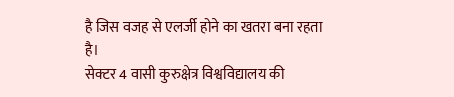है जिस वजह से एलर्जी होने का खतरा बना रहता है।
सेक्टर 4 वासी कुरुक्षेत्र विश्वविद्यालय की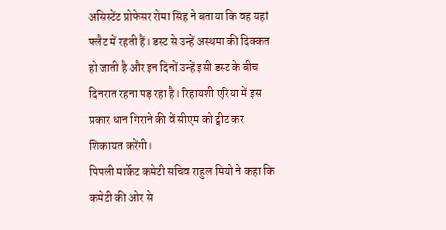असिस्टेंट प्रोफेसर रोमा सिंह ने बताया कि वह यहां फ्लैट में रहती हैं। डस्ट से उन्हें अस्थमा की दिक्कत हो जाती है और इन दिनों उन्हें इसी डस्ट के बीच दिनरात रहना पड़ रहा है। रिहायशी एरिया में इस प्रकार धान गिराने की वें सीएम को ट्वीट कर शिकायत करेंगी।
पिपली मार्केट कमेटी सचिव राहुल मियो ने कहा कि कमेटी की ओर से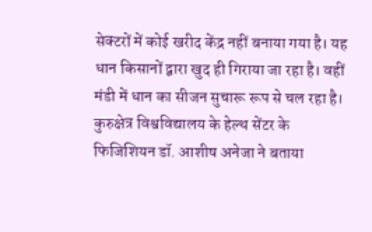सेक्टरों में कोई खरीद केंद्र नहीं बनाया गया है। यह धान किसानों द्वारा खुद ही गिराया जा रहा है। वहीं मंडी में धान का सीजन सुचारू रूप से चल रहा है।
कुरुक्षेत्र विश्वविद्यालय के हेल्थ सेंटर के फिजिशियन डॉ. आशीष अनेजा ने बताया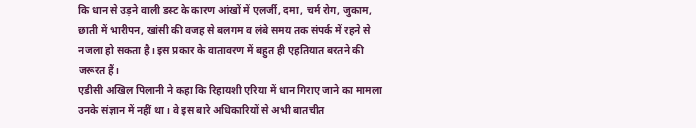कि धान से उड़ने वाली डस्ट के कारण आंखों में एलर्जी, दमा, चर्म रोग, जुकाम, छाती में भारीपन, खांसी की वजह से बलगम व लंबे समय तक संपर्क में रहने से नजला हो सकता है। इस प्रकार के वातावरण में बहुत ही एहतियात बरतने की जरूरत हैं।
एडीसी अखिल पिलानी ने कहा कि रिहायशी एरिया में धान गिराए जाने का मामला उनके संज्ञान में नहीं था। वे इस बारे अधिकारियों से अभी बातचीत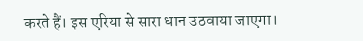करते हैं। इस एरिया से सारा धान उठवाया जाएगा।